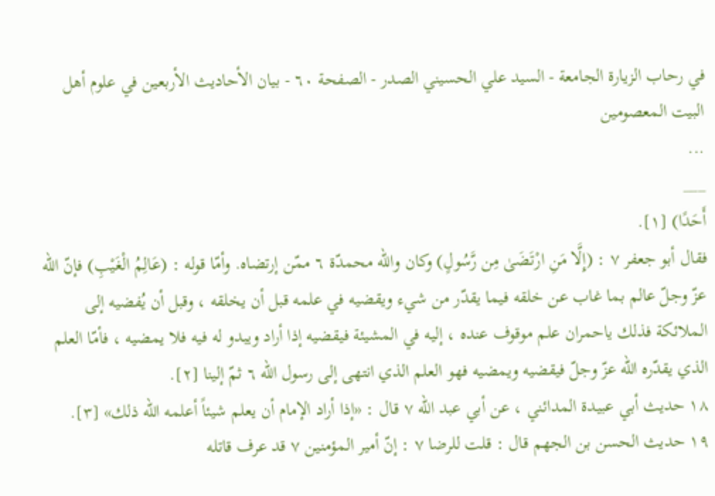في رحاب الزيارة الجامعة - السيد علي الحسيني الصدر - الصفحة ٦٠ - بيان الأحاديث الأربعين في علوم أهل البيت المعصومين
...
___
أَحَدًا) [١].
فقال أبو جعفر ٧ : (إِلَّا مَنِ ارْتَضَىٰ مِن رَّسُولٍ) وكان والله محمدّة ٦ ممّن إرتضاه. وأمّا قوله : (عَالِمُ الْغَيْبِ) فإنّ الله عزّ وجلّ عالم بما غاب عن خلقه فيما يقدّر من شيء ويقضيه في علمه قبل أن يخلقه ، وقبل أن يُفضيه إلى الملائكة فذلك ياحمران علم موقوف عنده ، إليه في المشيئة فيقضيه إذا أراد ويبدو له فيه فلا يمضيه ، فأمّا العلم الذي يقدّره الله عزّ وجلّ فيقضيه ويمضيه فهو العلم الذي انتهى إلى رسول الله ٦ ثمّ إلينا [٢].
١٨ حديث أبي عبيدة المدائني ، عن أبي عبد الله ٧ قال : «إذا أراد الإمام أن يعلم شيئاً أعلمه الله ذلك» [٣].
١٩ حديث الحسن بن الجهم قال : قلت للرضا ٧ : إنّ أمير المؤمنين ٧ قد عرف قاتله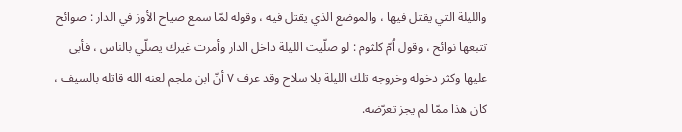والليلة التي يقتل فيها ، والموضع الذي يقتل فيه ، وقوله لمّا سمع صياح الأوز في الدار : صوائح تتبعها نوائح ، وقول اُمّ كلثوم : لو صلّيت الليلة داخل الدار وأمرت غيرك يصلّي بالناس ، فأبى عليها وكثر دخوله وخروجه تلك الليلة بلا سلاح وقد عرف ٧ أنّ ابن ملجم لعنه الله قاتله بالسيف ، كان هذا ممّا لم يجز تعرّضه.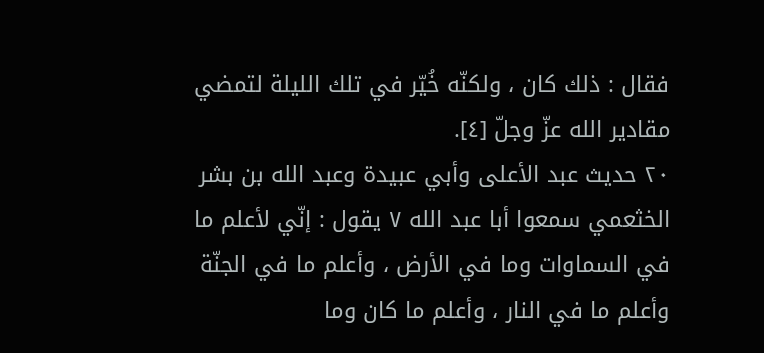فقال : ذلك كان ، ولكنّه خُيّر في تلك الليلة لتمضي مقادير الله عزّ وجلّ [٤].
٢٠ حديث عبد الأعلى وأبي عبيدة وعبد الله بن بشر الخثعمي سمعوا أبا عبد الله ٧ يقول : إنّي لأعلم ما في السماوات وما في الأرض ، وأعلم ما في الجنّة وأعلم ما في النار ، وأعلم ما كان وما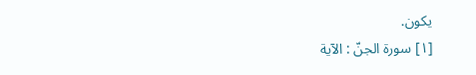يكون.
[١] سورة الجنّ : الآية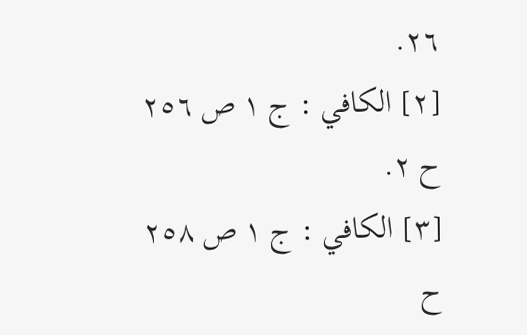٢٦.
[٢] الكافي : ج ١ ص ٢٥٦ ح ٢.
[٣] الكافي : ج ١ ص ٢٥٨ ح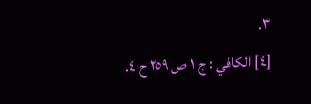٣.
[٤] الكافي : ج ١ ص ٢٥٩ ح ٤.